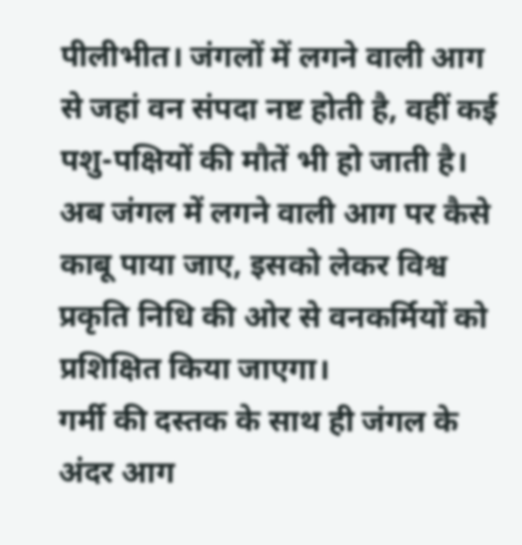पीलीभीत। जंगलों में लगने वाली आग से जहां वन संपदा नष्ट होती है, वहीं कई पशु-पक्षियों की मौतें भी हो जाती है। अब जंगल में लगने वाली आग पर कैसे काबू पाया जाए, इसको लेकर विश्व प्रकृति निधि की ओर से वनकर्मियों को प्रशिक्षित किया जाएगा।
गर्मी की दस्तक के साथ ही जंगल के अंदर आग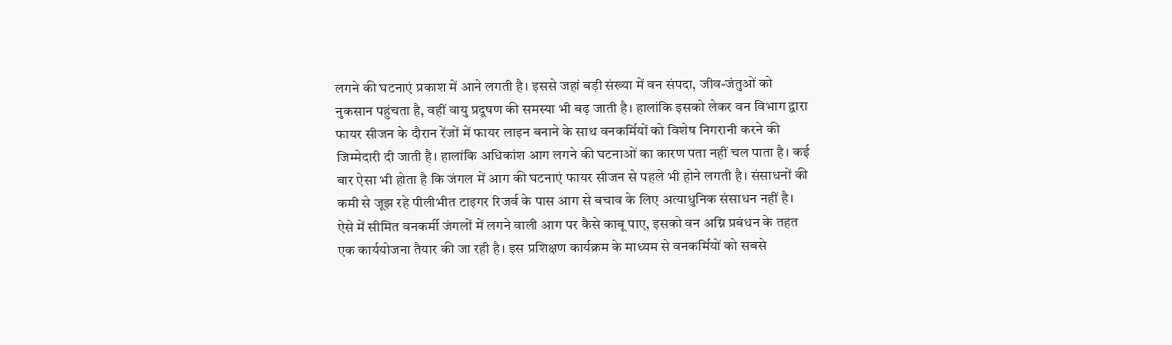लगने की घटनाएं प्रकाश में आने लगती है। इससे जहां बड़ी संख्या में वन संपदा, जीव-जंतुओं को नुकसान पहुंचता है, वहीं वायु प्रदूषण की समस्या भी बढ़ जाती है। हालांकि इसको लेकर वन विभाग द्वारा फायर सीजन के दौरान रेंजों में फायर लाइन बनाने के साथ वनकर्मियों को विशेष निगरानी करने की जिम्मेदारी दी जाती है। हालांकि अधिकांश आग लगने की घटनाओं का कारण पता नहीं चल पाता है। कई बार ऐसा भी होता है कि जंगल में आग की घटनाएं फायर सीजन से पहले भी होने लगती है। संसाधनों की कमी से जूझ रहे पीलीभीत टाइगर रिजर्व के पास आग से बचाव के लिए अत्याधुनिक संसाधन नहीं है। ऐसे में सीमित वनकर्मी जंगलों में लगने वाली आग पर कैसे काबू पाए, इसको वन अग्नि प्रबंधन के तहत एक कार्ययोजना तैयार की जा रही है। इस प्रशिक्षण कार्यक्रम के माध्यम से वनकर्मियों को सबसे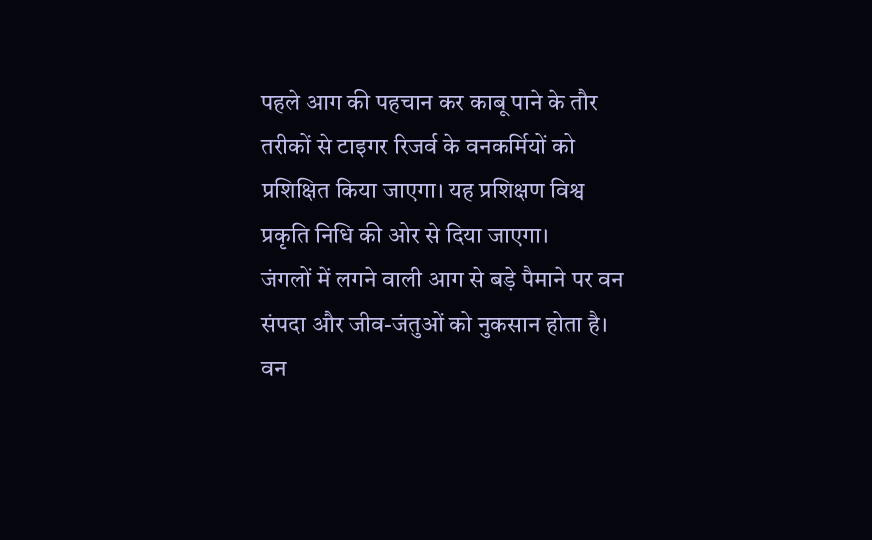पहले आग की पहचान कर काबू पाने के तौर तरीकों से टाइगर रिजर्व के वनकर्मियों को प्रशिक्षित किया जाएगा। यह प्रशिक्षण विश्व प्रकृति निधि की ओर से दिया जाएगा।
जंगलों में लगने वाली आग से बड़े पैमाने पर वन संपदा और जीव-जंतुओं को नुकसान होता है। वन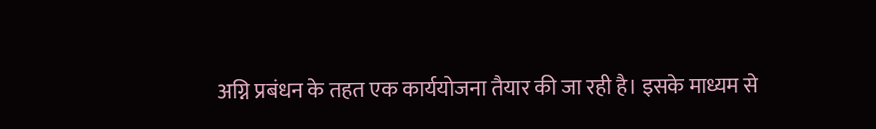अग्नि प्रबंधन के तहत एक कार्ययोजना तैयार की जा रही है। इसके माध्यम से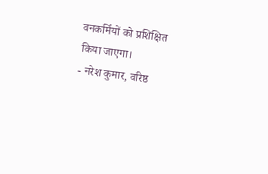वनकर्मियों को प्रशिक्षित किया जाएगा।
- नरेश कुमार, वरिष्ठ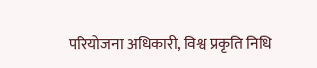परियोजना अधिकारी, विश्व प्रकृति निधि